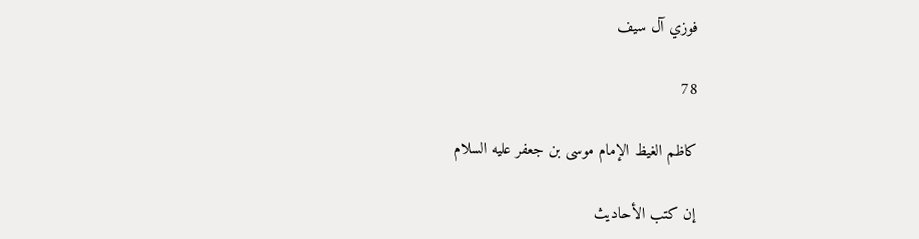فوزي آل سيف

78

كاظم الغيظ الإمام موسى بن جعفر عليه السلام

إن كتب الأحاديث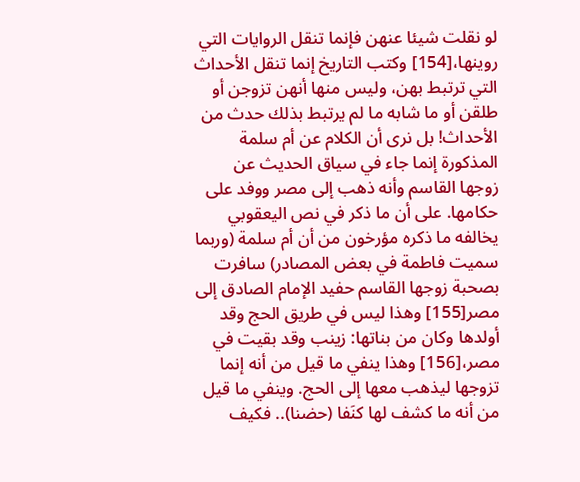لو نقلت شيئا عنهن فإنما تنقل الروايات التي روينها،[154] وكتب التاريخ إنما تنقل الأحداث التي ترتبط بهن، وليس منها أنهن تزوجن أو طلقن أو ما شابه ما لم يرتبط بذلك حدث من الأحداث! بل نرى أن الكلام عن أم سلمة المذكورة إنما جاء في سياق الحديث عن زوجها القاسم وأنه ذهب إلى مصر ووفد على حكامها. على أن ما ذكر في نص اليعقوبي يخالفه ما ذكره مؤرخون من أن أم سلمة (وربما سميت فاطمة في بعض المصادر) سافرت بصحبة زوجها القاسم حفيد الإمام الصادق إلى مصر[155] وهذا ليس في طريق الحج وقد أولدها وكان من بناتها: زينب وقد بقيت في مصر،[156] وهذا ينفي ما قيل من أنه إنما تزوجها ليذهب معها إلى الحج. وينفي ما قيل من أنه ما كشف لها كنَفا (حضنا).. فكيف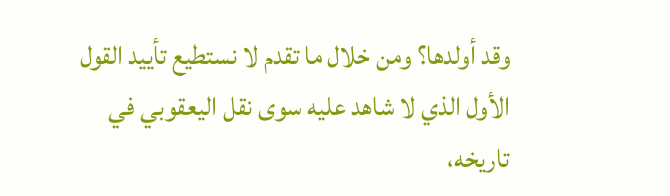وقد أولدها؟ ومن خلال ما تقدم لا نستطيع تأييد القول الأول الذي لا شاهد عليه سوى نقل اليعقوبي في تاريخه،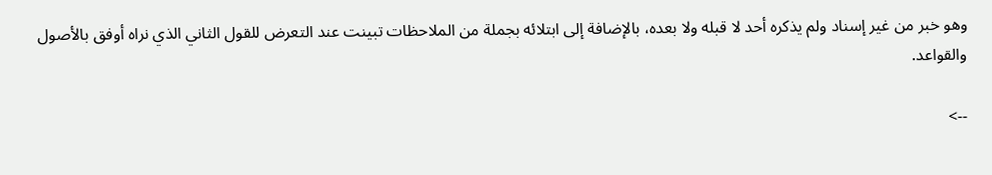وهو خبر من غير إسناد ولم يذكره أحد لا قبله ولا بعده، بالإضافة إلى ابتلائه بجملة من الملاحظات تبينت عند التعرض للقول الثاني الذي نراه أوفق بالأصول والقواعد.

-->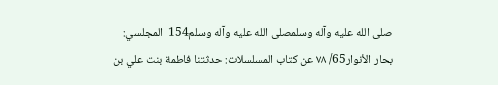صلى الله عليه وآله وسلمصلى الله عليه وآله وسلم154  المجلسي: بحار الأنوار65/ ٧٨ عن كتاب المسلسلات: حدثتنا فاطمة بنت علي بن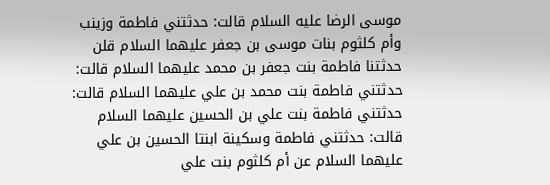موسى الرضا عليه السلام قالت: حدثتني فاطمة وزينب وأم كلثوم بنات موسى بن جعفر عليهما السلام قلن حدثتنا فاطمة بنت جعفر بن محمد عليهما السلام قالت: حدثتني فاطمة بنت محمد بن علي عليهما السلام قالت: حدثتني فاطمة بنت علي بن الحسين عليهما السلام قالت: حدثتني فاطمة وسكينة ابنتا الحسين بن علي عليهما السلام عن أم كلثوم بنت علي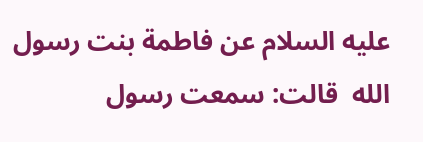عليه السلام عن فاطمة بنت رسول الله  قالت: سمعت رسول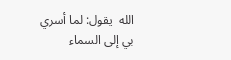الله  يقول: لما أسري بي إلى السماء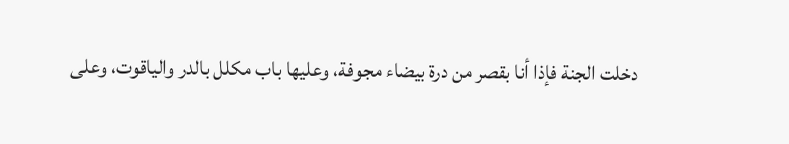دخلت الجنة فإذا أنا بقصر من درة بيضاء مجوفة، وعليها باب مكلل بالدر والياقوت، وعلى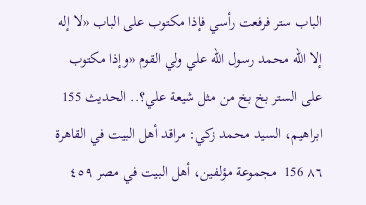الباب ستر فرفعت رأسي فإذا مكتوب على الباب «لا إله إلا الله محمد رسول الله علي ولي القوم «وإذا مكتوب على الستر بخ بخ من مثل شيعة علي؟.. الحديث 155  ابراهيم، السيد محمد زكي: مراقد أهل البيت في القاهرة ٨٦ 156  مجموعة مؤلفين، أهل البيت في مصر ٤٥٩